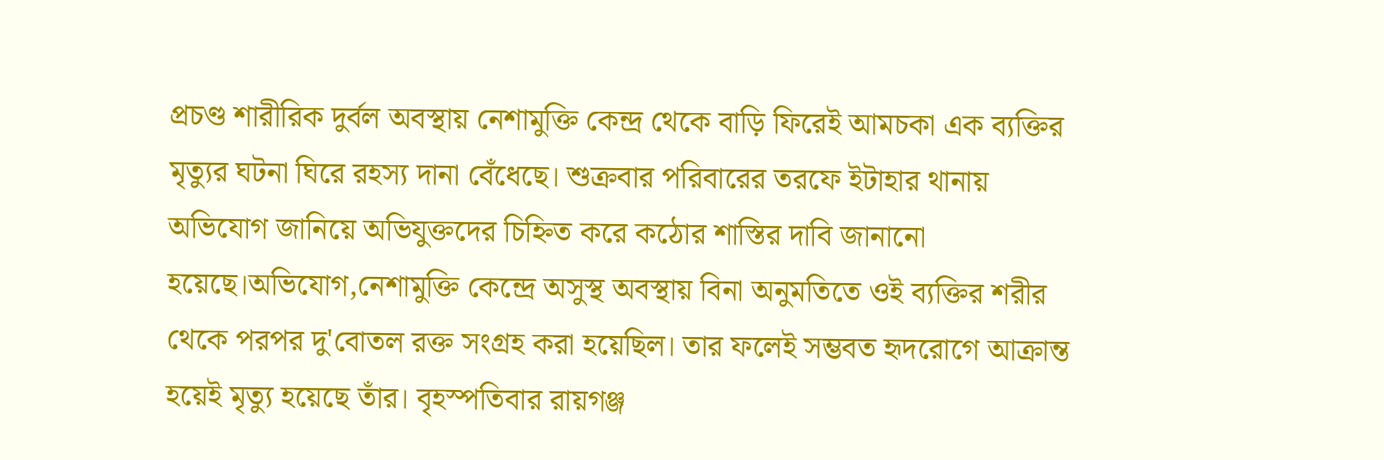প্রচণ্ড শারীরিক দুর্বল অবস্থায় নেশামুক্তি কেন্দ্র থেকে বাড়ি ফিরেই আমচকা এক ব্যক্তির মৃত্যুর ঘটনা ঘিরে রহস্য দানা বেঁধেছে। শুক্রবার পরিবারের তরফে ইটাহার থানায় অভিযোগ জানিয়ে অভিযুক্তদের চিহ্নিত করে কঠোর শাস্তির দাবি জানানো হয়েছে।অভিযোগ,নেশামুক্তি কেন্দ্রে অসুস্থ অবস্থায় বিনা অনুমতিতে ওই ব্যক্তির শরীর থেকে পরপর দু'বোতল রক্ত সংগ্রহ করা হয়েছিল। তার ফলেই সম্ভবত হৃদরোগে আক্রান্ত হয়েই মৃত্যু হয়েছে তাঁর। বৃহস্পতিবার রায়গঞ্জ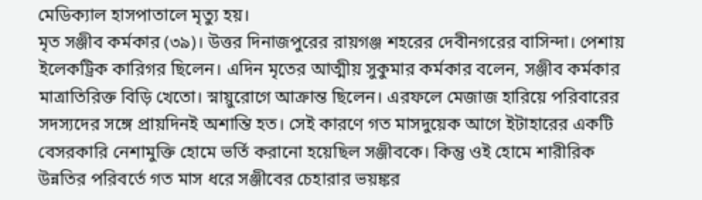মেডিক্যাল হাসপাতালে মৃত্যু হয়।
মৃত সঞ্জীব কর্মকার (৩৯)। উত্তর দিনাজপুরের রায়গঞ্জ শহরের দেবীনগরের বাসিন্দা। পেশায় ইলেকট্রিক কারিগর ছিলেন। এদিন মৃতের আত্মীয় সুকুমার কর্মকার বলেন, সঞ্জীব কর্মকার মাত্রাতিরিক্ত বিড়ি খেতো। স্নায়ুরোগে আক্রান্ত ছিলেন। এরফলে মেজাজ হারিয়ে পরিবারের সদস্যদের সঙ্গে প্রায়দিনই অশান্তি হত। সেই কারণে গত মাসদুয়েক আগে ইটাহারের একটি বেসরকারি নেশামুক্তি হোমে ভর্তি করানো হয়েছিল সঞ্জীবকে। কিন্তু ওই হোমে শারীরিক উন্নতির পরিবর্তে গত মাস ধরে সঞ্জীবের চেহারার ভয়ঙ্কর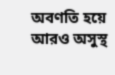অবণতি হয়ে আরও অসুস্থ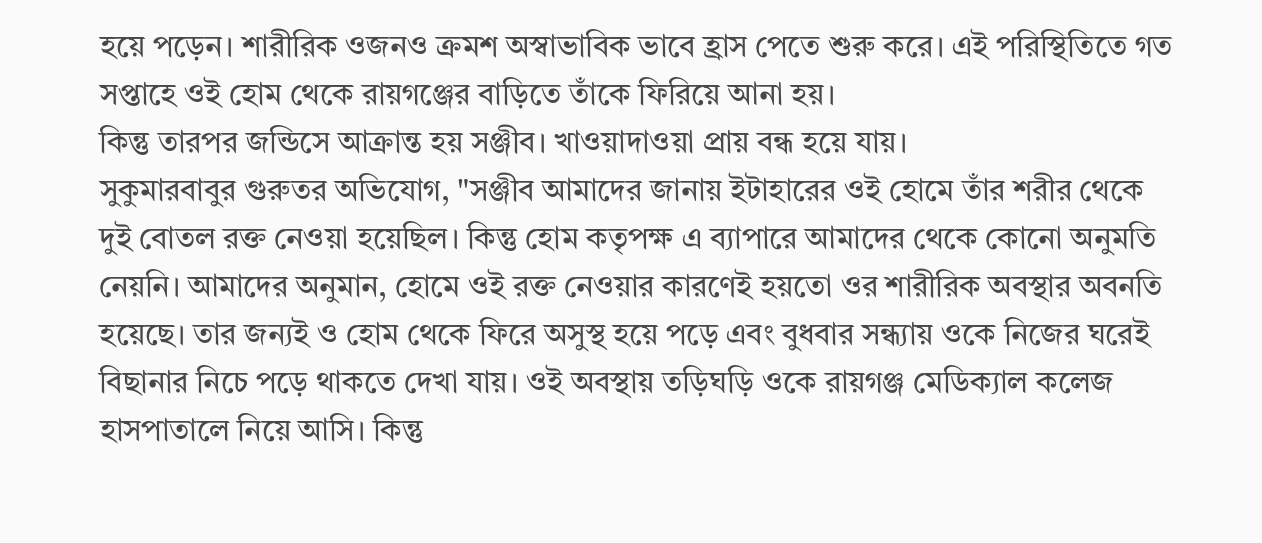হয়ে পড়েন। শারীরিক ওজনও ক্রমশ অস্বাভাবিক ভাবে হ্রাস পেতে শুরু করে। এই পরিস্থিতিতে গত সপ্তাহে ওই হোম থেকে রায়গঞ্জের বাড়িতে তাঁকে ফিরিয়ে আনা হয়।
কিন্তু তারপর জন্ডিসে আক্রান্ত হয় সঞ্জীব। খাওয়াদাওয়া প্রায় বন্ধ হয়ে যায়।
সুকুমারবাবুর গুরুতর অভিযোগ, "সঞ্জীব আমাদের জানায় ইটাহারের ওই হোমে তাঁর শরীর থেকে দুই বোতল রক্ত নেওয়া হয়েছিল। কিন্তু হোম কতৃপক্ষ এ ব্যাপারে আমাদের থেকে কোনো অনুমতি নেয়নি। আমাদের অনুমান, হোমে ওই রক্ত নেওয়ার কারণেই হয়তো ওর শারীরিক অবস্থার অবনতি হয়েছে। তার জন্যই ও হোম থেকে ফিরে অসুস্থ হয়ে পড়ে এবং বুধবার সন্ধ্যায় ওকে নিজের ঘরেই বিছানার নিচে পড়ে থাকতে দেখা যায়। ওই অবস্থায় তড়িঘড়ি ওকে রায়গঞ্জ মেডিক্যাল কলেজ হাসপাতালে নিয়ে আসি। কিন্তু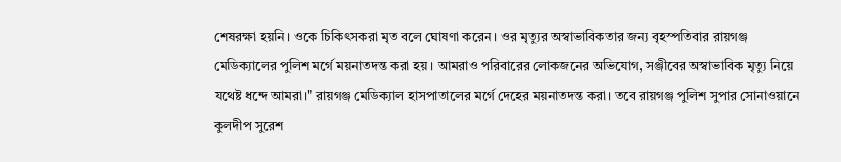শেষরক্ষা হয়নি। ওকে চিকিৎসকরা মৃত বলে ঘোষণা করেন। ওর মৃত্যুর অস্বাভাবিকতার জন্য বৃহস্পতিবার রায়গঞ্জ মেডিক্যালের পুলিশ মর্গে ময়নাতদন্ত করা হয়। আমরাও পরিবারের লোকজনের অভিযোগ, সঞ্জীবের অস্বাভাবিক মৃত্যু নিয়ে যথেষ্ট ধন্দে আমরা।" রায়গঞ্জ মেডিক্যাল হাসপাতালের মর্গে দেহের ময়নাতদন্ত করা। তবে রায়গঞ্জ পুলিশ সুপার সোনাওয়ানে কুলদীপ সুরেশ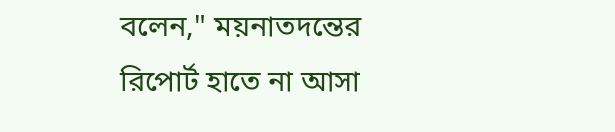বলেন," ময়নাতদন্তের রিপোর্ট হাতে না আসা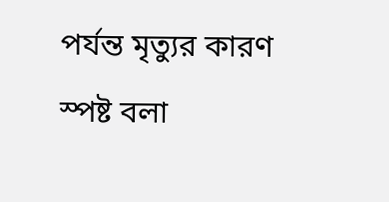পর্যন্ত মৃত্যুর কারণ স্পষ্ট বলা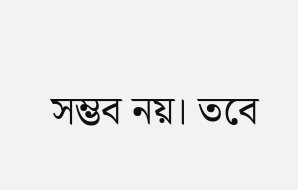সম্ভব নয়। তবে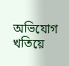অভিযোগ খতিয়ে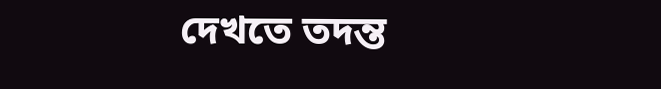দেখতে তদন্ত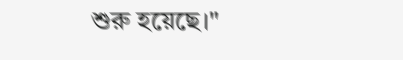শুরু হয়েছে।"